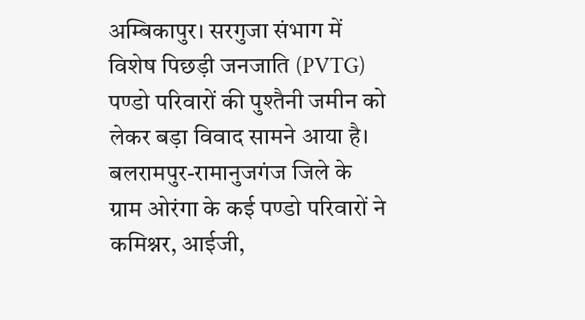अम्बिकापुर। सरगुजा संभाग में विशेष पिछड़ी जनजाति (PVTG) पण्डो परिवारों की पुश्तैनी जमीन को लेकर बड़ा विवाद सामने आया है। बलरामपुर-रामानुजगंज जिले के ग्राम ओरंगा के कई पण्डो परिवारों ने कमिश्नर, आईजी,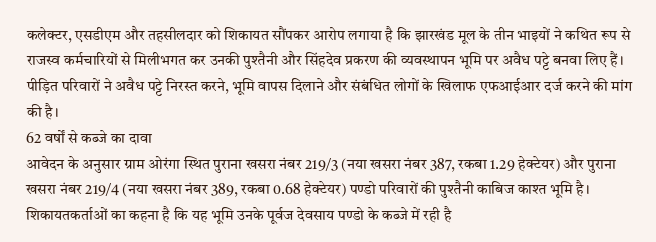कलेक्टर, एसडीएम और तहसीलदार को शिकायत सौंपकर आरोप लगाया है कि झारखंड मूल के तीन भाइयों ने कथित रूप से राजस्व कर्मचारियों से मिलीभगत कर उनकी पुश्तैनी और सिंहदेव प्रकरण की व्यवस्थापन भूमि पर अवैध पट्टे बनवा लिए हैं।
पीड़ित परिवारों ने अवैध पट्टे निरस्त करने, भूमि वापस दिलाने और संबंधित लोगों के खिलाफ एफआईआर दर्ज करने की मांग की है।
62 वर्षों से कब्जे का दावा
आवेदन के अनुसार ग्राम ओरंगा स्थित पुराना खसरा नंबर 219/3 (नया खसरा नंबर 387, रकबा 1.29 हेक्टेयर) और पुराना खसरा नंबर 219/4 (नया खसरा नंबर 389, रकबा 0.68 हेक्टेयर) पण्डो परिवारों की पुश्तैनी काबिज काश्त भूमि है।
शिकायतकर्ताओं का कहना है कि यह भूमि उनके पूर्वज देवसाय पण्डो के कब्जे में रही है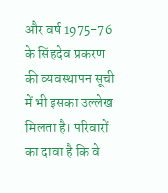और वर्ष 1975-76 के सिंहदेव प्रकरण की व्यवस्थापन सूची में भी इसका उल्लेख मिलता है। परिवारों का दावा है कि वे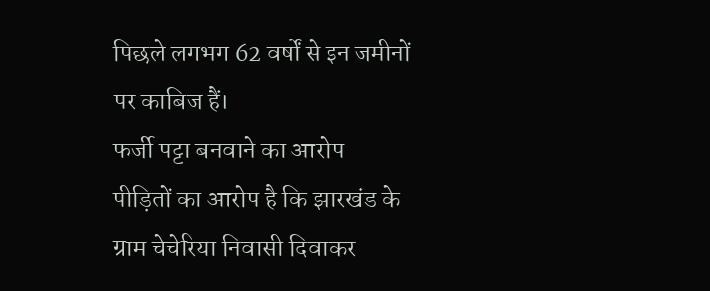पिछले लगभग 62 वर्षों से इन जमीनों पर काबिज हैं।
फर्जी पट्टा बनवाने का आरोप
पीड़ितों का आरोप है कि झारखंड के ग्राम चेचेरिया निवासी दिवाकर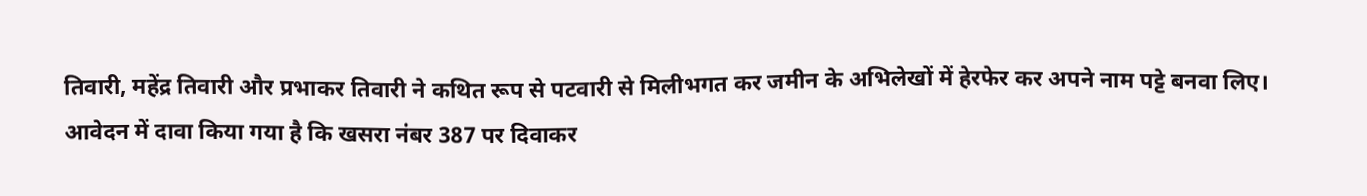तिवारी, महेंद्र तिवारी और प्रभाकर तिवारी ने कथित रूप से पटवारी से मिलीभगत कर जमीन के अभिलेखों में हेरफेर कर अपने नाम पट्टे बनवा लिए।
आवेदन में दावा किया गया है कि खसरा नंबर 387 पर दिवाकर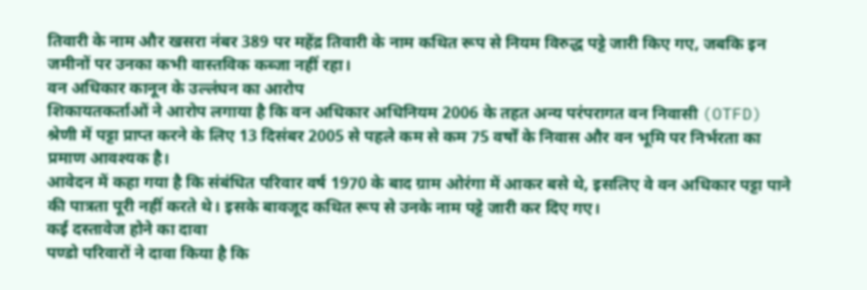तिवारी के नाम और खसरा नंबर 389 पर महेंद्र तिवारी के नाम कथित रूप से नियम विरुद्ध पट्टे जारी किए गए, जबकि इन जमीनों पर उनका कभी वास्तविक कब्जा नहीं रहा।
वन अधिकार कानून के उल्लंघन का आरोप
शिकायतकर्ताओं ने आरोप लगाया है कि वन अधिकार अधिनियम 2006 के तहत अन्य परंपरागत वन निवासी (OTFD) श्रेणी में पट्टा प्राप्त करने के लिए 13 दिसंबर 2005 से पहले कम से कम 75 वर्षों के निवास और वन भूमि पर निर्भरता का प्रमाण आवश्यक है।
आवेदन में कहा गया है कि संबंधित परिवार वर्ष 1970 के बाद ग्राम ओरंगा में आकर बसे थे, इसलिए वे वन अधिकार पट्टा पाने की पात्रता पूरी नहीं करते थे। इसके बावजूद कथित रूप से उनके नाम पट्टे जारी कर दिए गए।
कई दस्तावेज होने का दावा
पण्डो परिवारों ने दावा किया है कि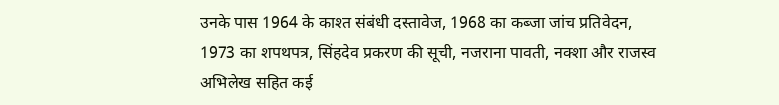उनके पास 1964 के काश्त संबंधी दस्तावेज, 1968 का कब्जा जांच प्रतिवेदन, 1973 का शपथपत्र, सिंहदेव प्रकरण की सूची, नजराना पावती, नक्शा और राजस्व अभिलेख सहित कई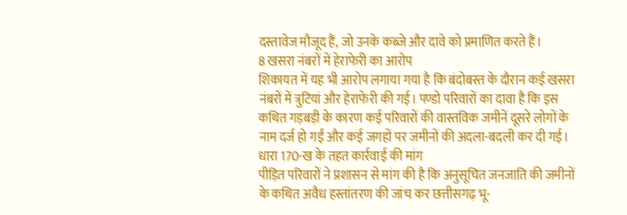दस्तावेज मौजूद हैं, जो उनके कब्जे और दावे को प्रमाणित करते हैं।
8 खसरा नंबरों में हेराफेरी का आरोप
शिकायत में यह भी आरोप लगाया गया है कि बंदोबस्त के दौरान कई खसरा नंबरों में त्रुटियां और हेराफेरी की गई। पण्डो परिवारों का दावा है कि इस कथित गड़बड़ी के कारण कई परिवारों की वास्तविक जमीनें दूसरे लोगों के नाम दर्ज हो गईं और कई जगहों पर जमीनों की अदला-बदली कर दी गई।
धारा 170-ख के तहत कार्रवाई की मांग
पीड़ित परिवारों ने प्रशासन से मांग की है कि अनुसूचित जनजाति की जमीनों के कथित अवैध हस्तांतरण की जांच कर छत्तीसगढ़ भू-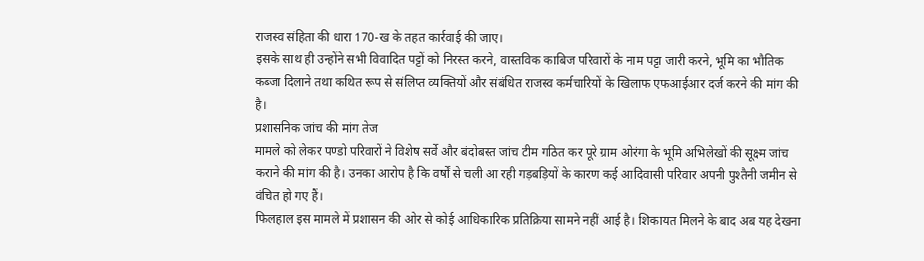राजस्व संहिता की धारा 170-ख के तहत कार्रवाई की जाए।
इसके साथ ही उन्होंने सभी विवादित पट्टों को निरस्त करने, वास्तविक काबिज परिवारों के नाम पट्टा जारी करने, भूमि का भौतिक कब्जा दिलाने तथा कथित रूप से संलिप्त व्यक्तियों और संबंधित राजस्व कर्मचारियों के खिलाफ एफआईआर दर्ज करने की मांग की है।
प्रशासनिक जांच की मांग तेज
मामले को लेकर पण्डो परिवारों ने विशेष सर्वे और बंदोबस्त जांच टीम गठित कर पूरे ग्राम ओरंगा के भूमि अभिलेखों की सूक्ष्म जांच कराने की मांग की है। उनका आरोप है कि वर्षों से चली आ रही गड़बड़ियों के कारण कई आदिवासी परिवार अपनी पुश्तैनी जमीन से वंचित हो गए हैं।
फिलहाल इस मामले में प्रशासन की ओर से कोई आधिकारिक प्रतिक्रिया सामने नहीं आई है। शिकायत मिलने के बाद अब यह देखना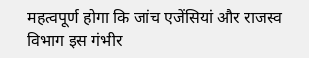महत्वपूर्ण होगा कि जांच एजेंसियां और राजस्व विभाग इस गंभीर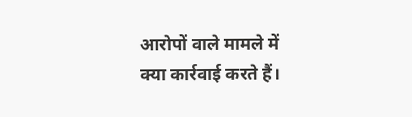आरोपों वाले मामले में क्या कार्रवाई करते हैं।